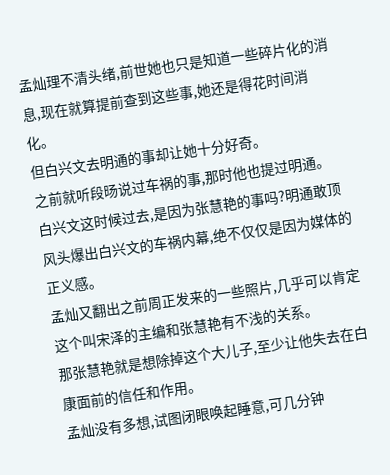孟灿理不清头绪,前世她也只是知道一些碎片化的消息,现在就算提前查到这些事,她还是得花时间消化。
但白兴文去明通的事却让她十分好奇。
之前就听段旸说过车祸的事,那时他也提过明通。
白兴文这时候过去,是因为张慧艳的事吗?明通敢顶风头爆出白兴文的车祸内幕,绝不仅仅是因为媒体的正义感。
孟灿又翻出之前周正发来的一些照片,几乎可以肯定这个叫宋泽的主编和张慧艳有不浅的关系。
那张慧艳就是想除掉这个大儿子,至少让他失去在白康面前的信任和作用。
孟灿没有多想,试图闭眼唤起睡意,可几分钟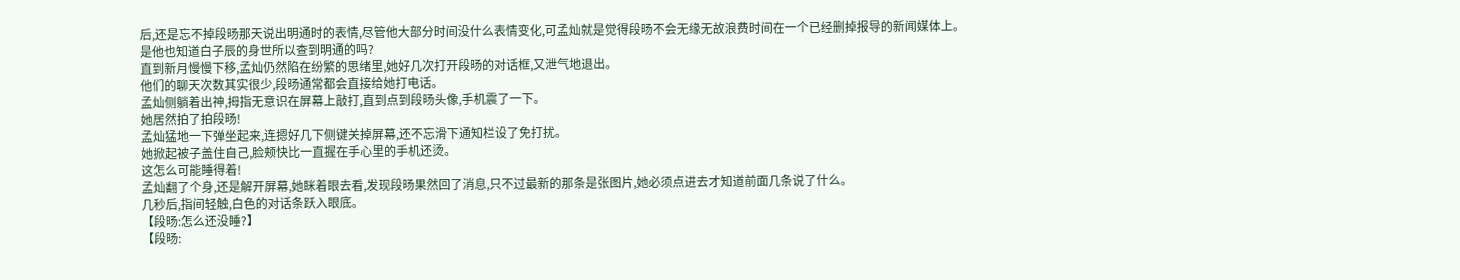后,还是忘不掉段旸那天说出明通时的表情,尽管他大部分时间没什么表情变化,可孟灿就是觉得段旸不会无缘无故浪费时间在一个已经删掉报导的新闻媒体上。
是他也知道白子辰的身世所以查到明通的吗?
直到新月慢慢下移,孟灿仍然陷在纷繁的思绪里,她好几次打开段旸的对话框,又泄气地退出。
他们的聊天次数其实很少,段旸通常都会直接给她打电话。
孟灿侧躺着出神,拇指无意识在屏幕上敲打,直到点到段旸头像,手机震了一下。
她居然拍了拍段旸!
孟灿猛地一下弹坐起来,连摁好几下侧键关掉屏幕,还不忘滑下通知栏设了免打扰。
她掀起被子盖住自己,脸颊快比一直握在手心里的手机还烫。
这怎么可能睡得着!
孟灿翻了个身,还是解开屏幕,她眯着眼去看,发现段旸果然回了消息,只不过最新的那条是张图片,她必须点进去才知道前面几条说了什么。
几秒后,指间轻触,白色的对话条跃入眼底。
【段旸:怎么还没睡?】
【段旸: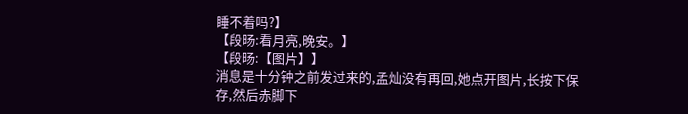睡不着吗?】
【段旸:看月亮,晚安。】
【段旸:【图片】】
消息是十分钟之前发过来的,孟灿没有再回,她点开图片,长按下保存,然后赤脚下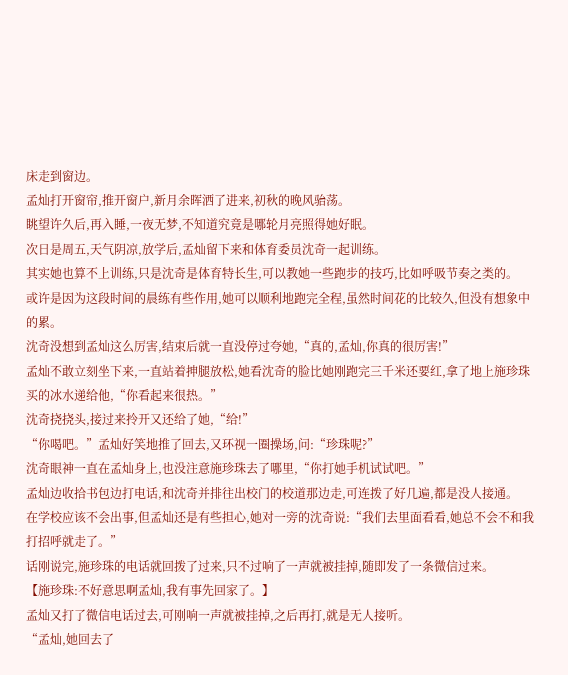床走到窗边。
孟灿打开窗帘,推开窗户,新月余晖洒了进来,初秋的晚风骀荡。
眺望许久后,再入睡,一夜无梦,不知道究竟是哪轮月亮照得她好眠。
次日是周五,天气阴凉,放学后,孟灿留下来和体育委员沈奇一起训练。
其实她也算不上训练,只是沈奇是体育特长生,可以教她一些跑步的技巧,比如呼吸节奏之类的。
或许是因为这段时间的晨练有些作用,她可以顺利地跑完全程,虽然时间花的比较久,但没有想象中的累。
沈奇没想到孟灿这么厉害,结束后就一直没停过夸她,“真的,孟灿,你真的很厉害!”
孟灿不敢立刻坐下来,一直站着抻腿放松,她看沈奇的脸比她刚跑完三千米还要红,拿了地上施珍珠买的冰水递给他,“你看起来很热。”
沈奇挠挠头,接过来拎开又还给了她,“给!”
“你喝吧。”孟灿好笑地推了回去,又环视一圈操场,问:“珍珠呢?”
沈奇眼神一直在孟灿身上,也没注意施珍珠去了哪里,“你打她手机试试吧。”
孟灿边收拾书包边打电话,和沈奇并排往出校门的校道那边走,可连拨了好几遍,都是没人接通。
在学校应该不会出事,但孟灿还是有些担心,她对一旁的沈奇说:“我们去里面看看,她总不会不和我打招呼就走了。”
话刚说完,施珍珠的电话就回拨了过来,只不过响了一声就被挂掉,随即发了一条微信过来。
【施珍珠:不好意思啊孟灿,我有事先回家了。】
孟灿又打了微信电话过去,可刚响一声就被挂掉,之后再打,就是无人接听。
“孟灿,她回去了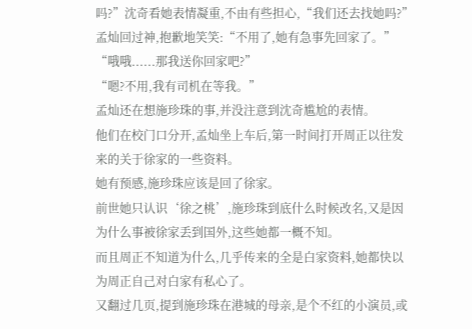吗?”沈奇看她表情凝重,不由有些担心,“我们还去找她吗?”
孟灿回过神,抱歉地笑笑:“不用了,她有急事先回家了。”
“哦哦......那我送你回家吧?”
“嗯?不用,我有司机在等我。”
孟灿还在想施珍珠的事,并没注意到沈奇尴尬的表情。
他们在校门口分开,孟灿坐上车后,第一时间打开周正以往发来的关于徐家的一些资料。
她有预感,施珍珠应该是回了徐家。
前世她只认识‘徐之桃’,施珍珠到底什么时候改名,又是因为什么事被徐家丢到国外,这些她都一概不知。
而且周正不知道为什么,几乎传来的全是白家资料,她都快以为周正自己对白家有私心了。
又翻过几页,提到施珍珠在港城的母亲,是个不红的小演员,或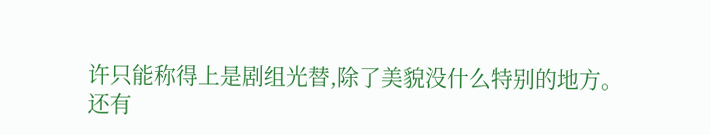许只能称得上是剧组光替,除了美貌没什么特别的地方。
还有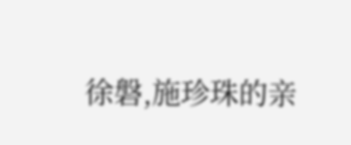徐磐,施珍珠的亲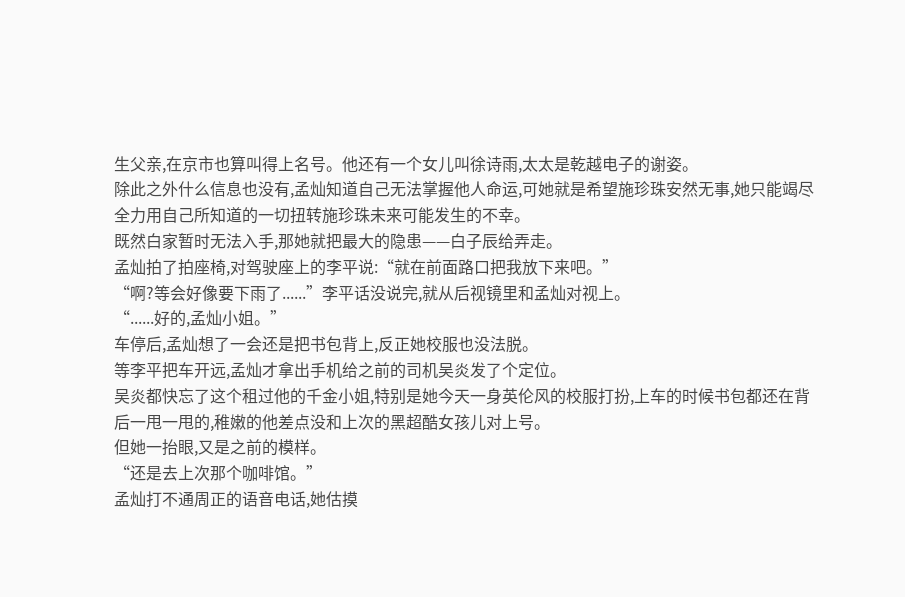生父亲,在京市也算叫得上名号。他还有一个女儿叫徐诗雨,太太是乾越电子的谢姿。
除此之外什么信息也没有,孟灿知道自己无法掌握他人命运,可她就是希望施珍珠安然无事,她只能竭尽全力用自己所知道的一切扭转施珍珠未来可能发生的不幸。
既然白家暂时无法入手,那她就把最大的隐患——白子辰给弄走。
孟灿拍了拍座椅,对驾驶座上的李平说:“就在前面路口把我放下来吧。”
“啊?等会好像要下雨了......”李平话没说完,就从后视镜里和孟灿对视上。
“......好的,孟灿小姐。”
车停后,孟灿想了一会还是把书包背上,反正她校服也没法脱。
等李平把车开远,孟灿才拿出手机给之前的司机吴炎发了个定位。
吴炎都快忘了这个租过他的千金小姐,特别是她今天一身英伦风的校服打扮,上车的时候书包都还在背后一甩一甩的,稚嫩的他差点没和上次的黑超酷女孩儿对上号。
但她一抬眼,又是之前的模样。
“还是去上次那个咖啡馆。”
孟灿打不通周正的语音电话,她估摸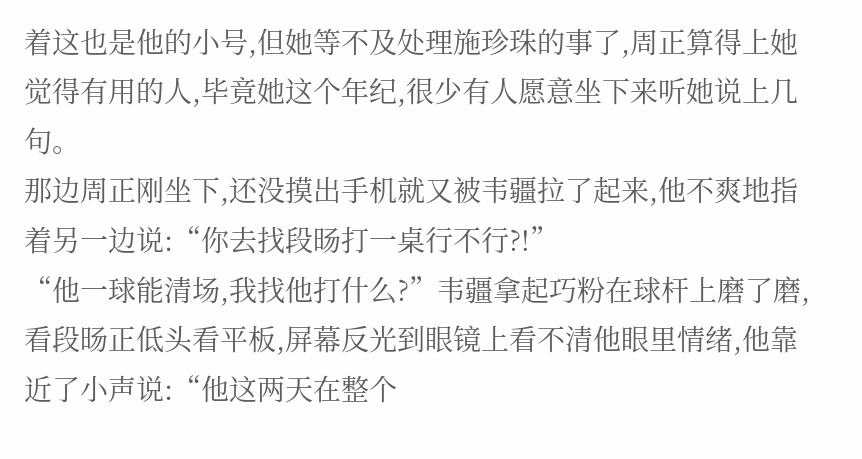着这也是他的小号,但她等不及处理施珍珠的事了,周正算得上她觉得有用的人,毕竟她这个年纪,很少有人愿意坐下来听她说上几句。
那边周正刚坐下,还没摸出手机就又被韦疆拉了起来,他不爽地指着另一边说:“你去找段旸打一桌行不行?!”
“他一球能清场,我找他打什么?”韦疆拿起巧粉在球杆上磨了磨,看段旸正低头看平板,屏幕反光到眼镜上看不清他眼里情绪,他靠近了小声说:“他这两天在整个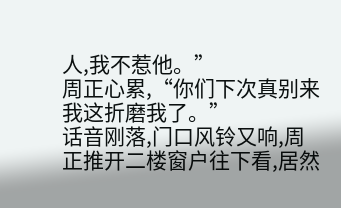人,我不惹他。”
周正心累,“你们下次真别来我这折磨我了。”
话音刚落,门口风铃又响,周正推开二楼窗户往下看,居然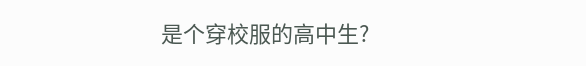是个穿校服的高中生?